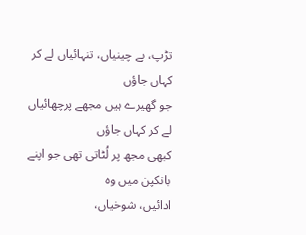تڑپ، بے چینیاں، تنہائیاں لے کر کہاں جاؤں
جو گھیرے ہیں مجھے پرچھائیاں لے کر کہاں جاؤں
کبھی مجھ پر لُٹاتی تھی جو اپنے بانکپن میں وہ
ادائیں، شوخیاں،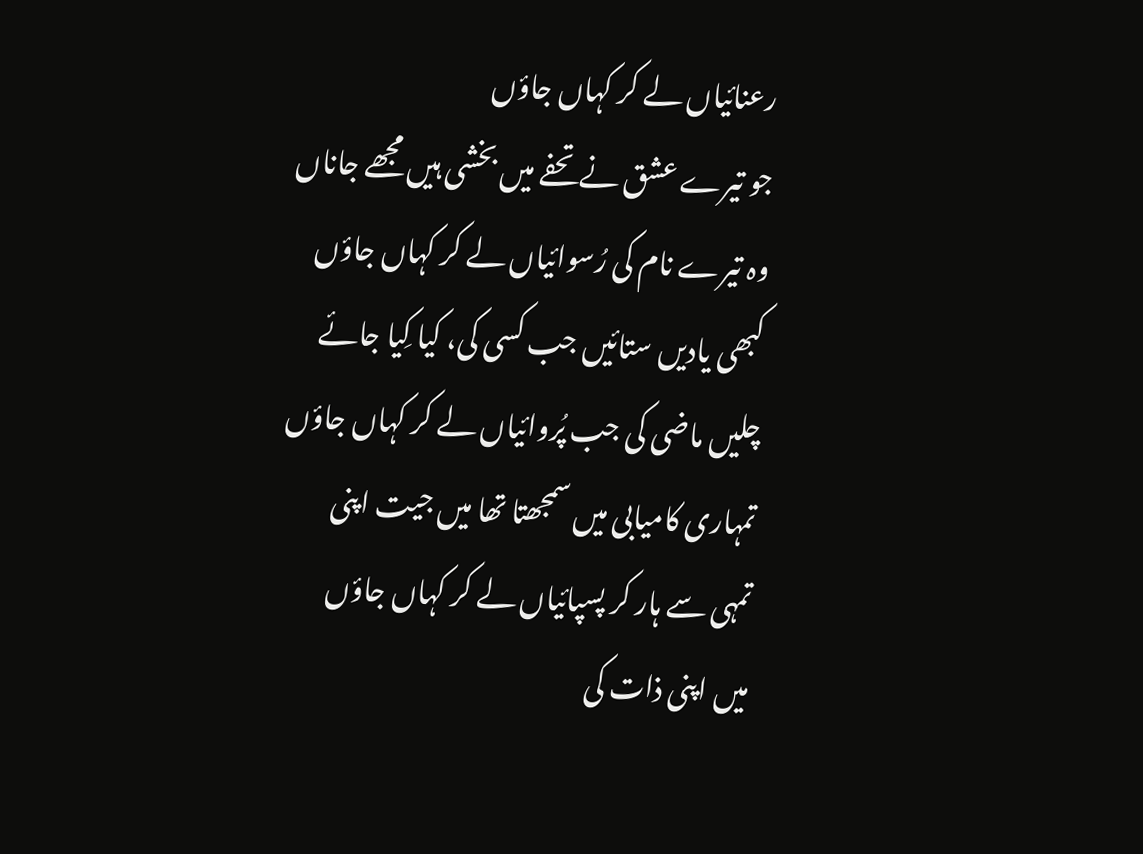رعنائیاں لے کر کہاں جاؤں
جو تیرے عشق نے تحفے میں بخشی ہیں مجھے جاناں
وہ تیرے نام کی رُسوائیاں لے کر کہاں جاؤں
کبھی یادیں ستائیں جب کسی کی، کیا کِیا جائے
چلیں ماضی کی جب پُروائیاں لے کر کہاں جاؤں
تمہاری کامیابی میں سمجھتا تھا میں جیت اپنی
تمہی سے ہار کر پسپائیاں لے کر کہاں جاؤں
میں اپنی ذات کی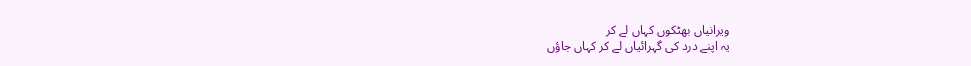ویرانیاں بھٹکوں کہاں لے کر
یہ اپنے درد کی گہرائیاں لے کر کہاں جاؤں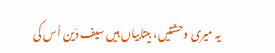یہ میری وحشتیں، بیتابیاں ہیں سیف دَین اُس کی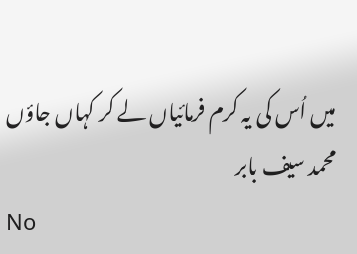میں اُس کی یہ کرم فرمائیاں لے کر کہاں جاؤں
محمد سیف بابر
No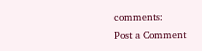comments:
Post a Comment